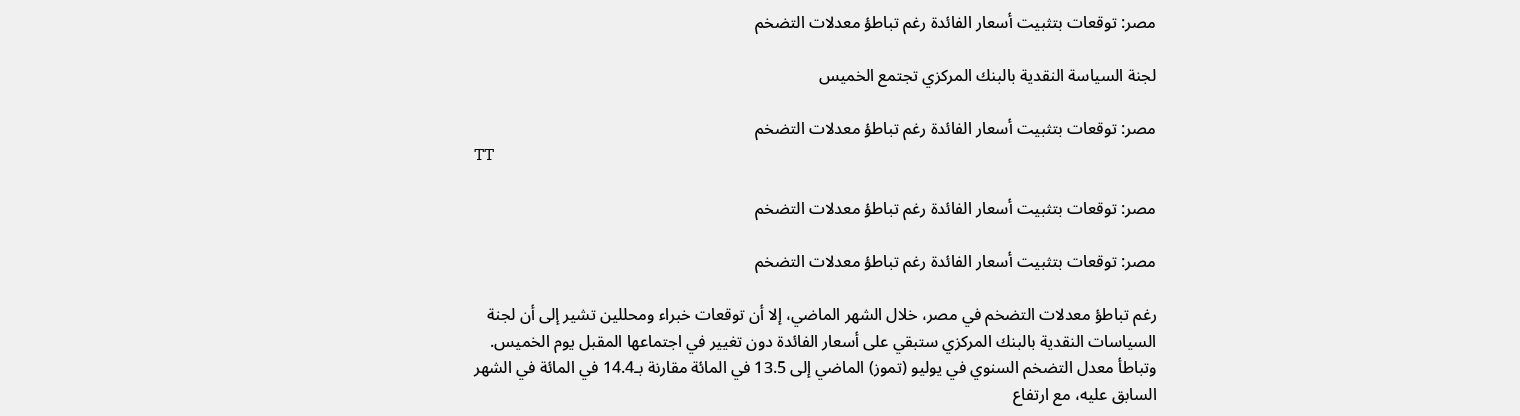مصر: توقعات بتثبيت أسعار الفائدة رغم تباطؤ معدلات التضخم

لجنة السياسة النقدية بالبنك المركزي تجتمع الخميس

مصر: توقعات بتثبيت أسعار الفائدة رغم تباطؤ معدلات التضخم
TT

مصر: توقعات بتثبيت أسعار الفائدة رغم تباطؤ معدلات التضخم

مصر: توقعات بتثبيت أسعار الفائدة رغم تباطؤ معدلات التضخم

رغم تباطؤ معدلات التضخم في مصر، خلال الشهر الماضي، إلا أن توقعات خبراء ومحللين تشير إلى أن لجنة السياسات النقدية بالبنك المركزي ستبقي على أسعار الفائدة دون تغيير في اجتماعها المقبل يوم الخميس.
وتباطأ معدل التضخم السنوي في يوليو (تموز) الماضي إلى 13.5 في المائة مقارنة بـ14.4 في المائة في الشهر السابق عليه، مع ارتفاع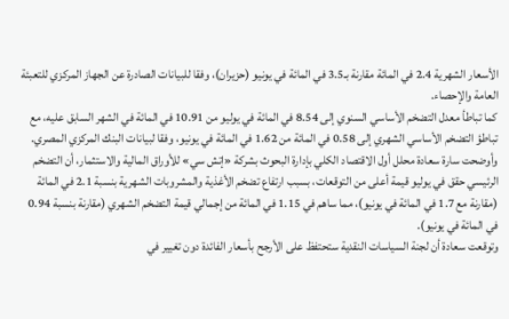الأسعار الشهرية 2.4 في المائة مقارنة بـ3.5 في المائة في يونيو (حزيران)، وفقا للبيانات الصادرة عن الجهاز المركزي للتعبئة العامة والإحصاء.
كما تباطأ معدل التضخم الأساسي السنوي إلى 8.54 في المائة في يوليو من 10.91 في المائة في الشهر السابق عليه، مع تباطؤ التضخم الأساسي الشهري إلى 0.58 في المائة من 1.62 في المائة في يونيو، وفقا لبيانات البنك المركزي المصري.
وأوضحت سارة سعادة محلل أول الاقتصاد الكلي بإدارة البحوث بشركة «إتش سي» للأوراق المالية والاستثمار، أن التضخم الرئيسي حقق في يوليو قيمة أعلى من التوقعات، بسبب ارتفاع تضخم الأغذية والمشروبات الشهرية بنسبة 2.1 في المائة (مقارنة مع 1.7 في المائة في يونيو)، مما ساهم في 1.15 في المائة من إجمالي قيمة التضخم الشهري (مقارنة بنسبة 0.94 في المائة في يونيو).
وتوقعت سعادة أن لجنة السياسات النقدية ستحتفظ على الأرجح بأسعار الفائدة دون تغيير في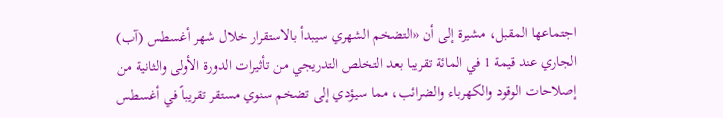اجتماعها المقبل، مشيرة إلى أن «التضخم الشهري سيبدأ بالاستقرار خلال شهر أغسطس (آب) الجاري عند قيمة 1 في المائة تقريبا بعد التخلص التدريجي من تأثيرات الدورة الأولى والثانية من إصلاحات الوقود والكهرباء والضرائب، مما سيؤدي إلى تضخم سنوي مستقر تقريباً في أغسطس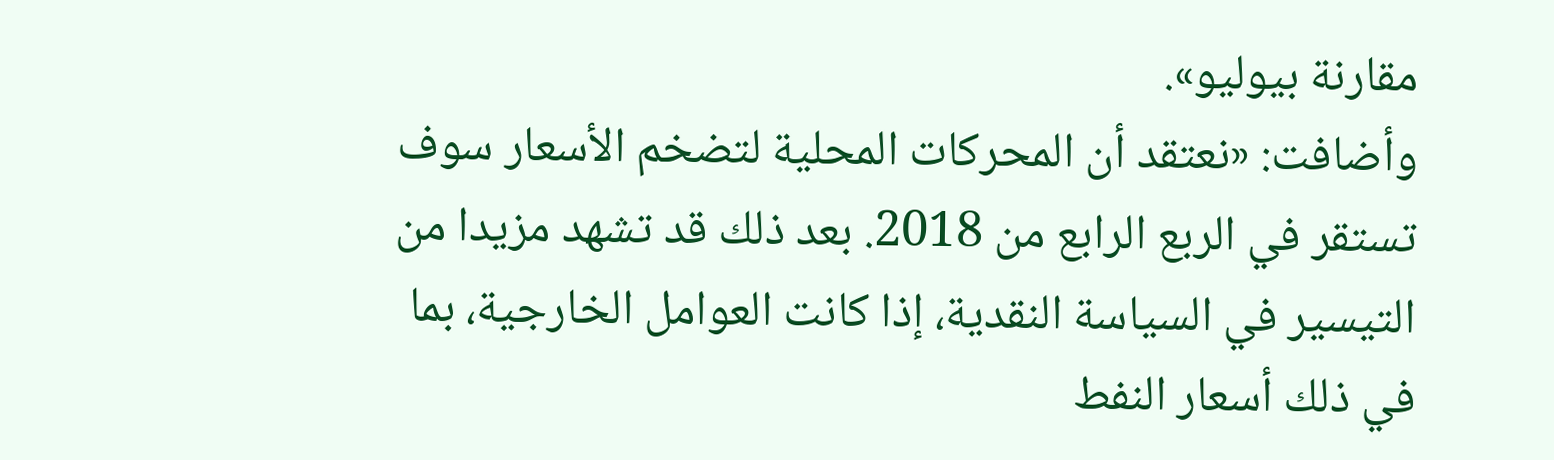مقارنة بيوليو».
وأضافت: «نعتقد أن المحركات المحلية لتضخم الأسعار سوف تستقر في الربع الرابع من 2018. بعد ذلك قد تشهد مزيدا من التيسير في السياسة النقدية، إذا كانت العوامل الخارجية، بما في ذلك أسعار النفط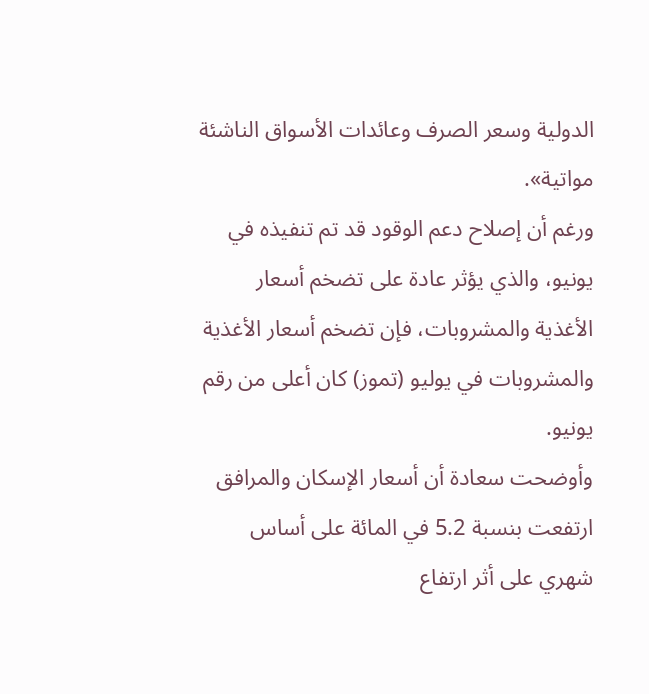الدولية وسعر الصرف وعائدات الأسواق الناشئة مواتية».
ورغم أن إصلاح دعم الوقود قد تم تنفيذه في يونيو، والذي يؤثر عادة على تضخم أسعار الأغذية والمشروبات، فإن تضخم أسعار الأغذية والمشروبات في يوليو (تموز) كان أعلى من رقم يونيو.
وأوضحت سعادة أن أسعار الإسكان والمرافق ارتفعت بنسبة 5.2 في المائة على أساس شهري على أثر ارتفاع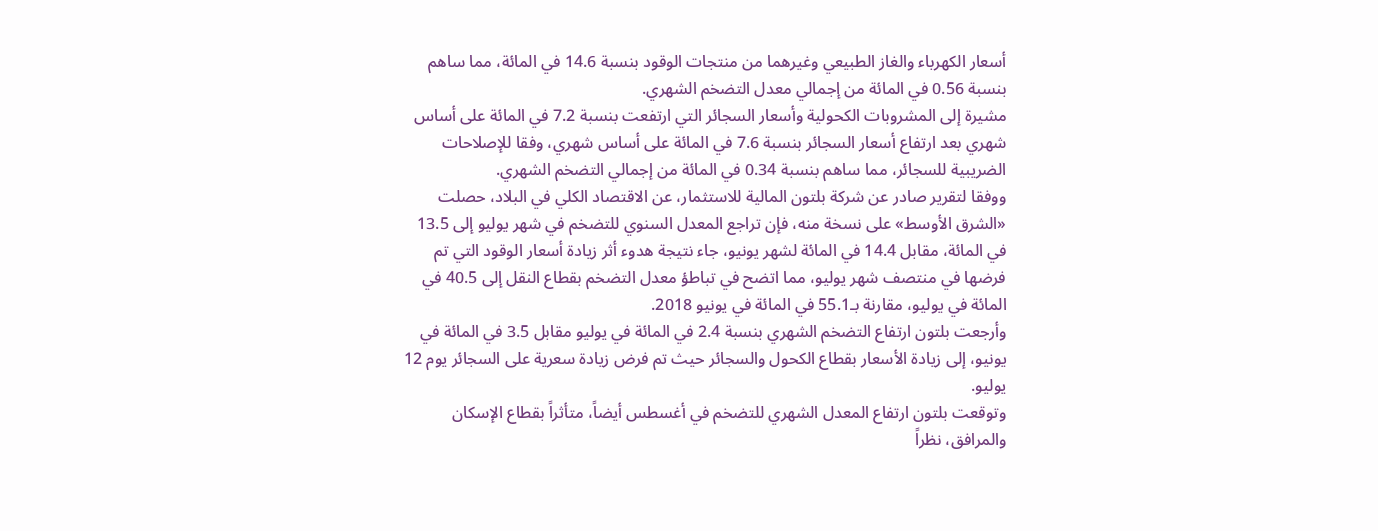أسعار الكهرباء والغاز الطبيعي وغيرهما من منتجات الوقود بنسبة 14.6 في المائة، مما ساهم بنسبة 0.56 في المائة من إجمالي معدل التضخم الشهري.
مشيرة إلى المشروبات الكحولية وأسعار السجائر التي ارتفعت بنسبة 7.2 في المائة على أساس شهري بعد ارتفاع أسعار السجائر بنسبة 7.6 في المائة على أساس شهري، وفقا للإصلاحات الضريبية للسجائر، مما ساهم بنسبة 0.34 في المائة من إجمالي التضخم الشهري.
ووفقا لتقرير صادر عن شركة بلتون المالية للاستثمار، عن الاقتصاد الكلي في البلاد، حصلت «الشرق الأوسط» على نسخة منه، فإن تراجع المعدل السنوي للتضخم في شهر يوليو إلى 13.5 في المائة، مقابل 14.4 في المائة لشهر يونيو، جاء نتيجة هدوء أثر زيادة أسعار الوقود التي تم فرضها في منتصف شهر يوليو، مما اتضح في تباطؤ معدل التضخم بقطاع النقل إلى 40.5 في المائة في يوليو، مقارنة بـ55.1 في المائة في يونيو 2018.
وأرجعت بلتون ارتفاع التضخم الشهري بنسبة 2.4 في المائة في يوليو مقابل 3.5 في المائة في يونيو، إلى زيادة الأسعار بقطاع الكحول والسجائر حيث تم فرض زيادة سعرية على السجائر يوم 12 يوليو.
وتوقعت بلتون ارتفاع المعدل الشهري للتضخم في أغسطس أيضاً، متأثراً بقطاع الإسكان والمرافق، نظراً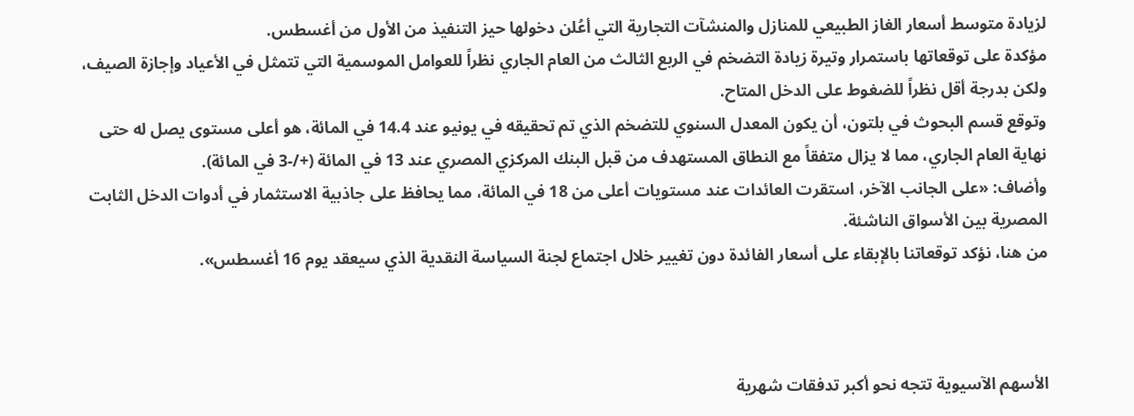لزيادة متوسط أسعار الغاز الطبيعي للمنازل والمنشآت التجارية التي أعُلن دخولها حيز التنفيذ من الأول من أغسطس.
مؤكدة على توقعاتها باستمرار وتيرة زيادة التضخم في الربع الثالث من العام الجاري نظراً للعوامل الموسمية التي تتمثل في الأعياد وإجازة الصيف، ولكن بدرجة أقل نظراً للضغوط على الدخل المتاح.
وتوقع قسم البحوث في بلتون، أن يكون المعدل السنوي للتضخم الذي تم تحقيقه في يونيو عند 14.4 في المائة، هو أعلى مستوى يصل له حتى نهاية العام الجاري، مما لا يزال متفقاً مع النطاق المستهدف من قبل البنك المركزي المصري عند 13 في المائة (+/-3 في المائة).
وأضاف: «على الجانب الآخر، استقرت العائدات عند مستويات أعلى من 18 في المائة، مما يحافظ على جاذبية الاستثمار في أدوات الدخل الثابت المصرية بين الأسواق الناشئة.
من هنا، نؤكد توقعاتنا بالإبقاء على أسعار الفائدة دون تغيير خلال اجتماع لجنة السياسة النقدية الذي سيعقد يوم 16 أغسطس».



الأسهم الآسيوية تتجه نحو أكبر تدفقات شهرية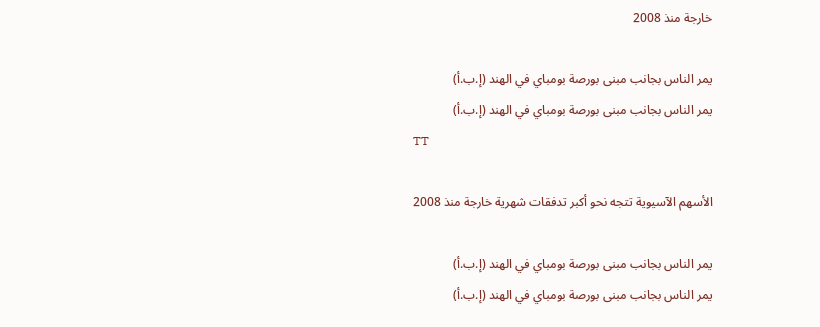خارجة منذ 2008

يمر الناس بجانب مبنى بورصة بومباي في الهند (إ.ب.أ)
يمر الناس بجانب مبنى بورصة بومباي في الهند (إ.ب.أ)
TT

الأسهم الآسيوية تتجه نحو أكبر تدفقات شهرية خارجة منذ 2008

يمر الناس بجانب مبنى بورصة بومباي في الهند (إ.ب.أ)
يمر الناس بجانب مبنى بورصة بومباي في الهند (إ.ب.أ)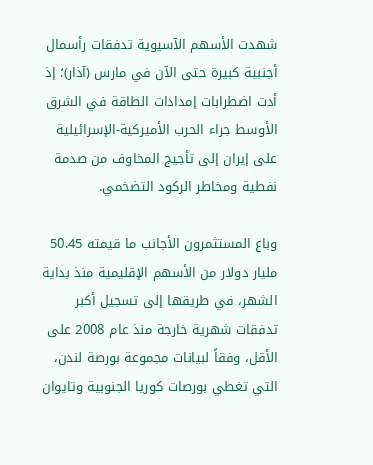شهدت الأسهم الآسيوية تدفقات رأسمال أجنبية كبيرة حتى الآن في مارس (آذار)؛ إذ أدت اضطرابات إمدادات الطاقة في الشرق الأوسط جراء الحرب الأميركية-الإسرائيلية على إيران إلى تأجيج المخاوف من صدمة نفطية ومخاطر الركود التضخمي.

وباع المستثمرون الأجانب ما قيمته 50.45 مليار دولار من الأسهم الإقليمية منذ بداية الشهر، في طريقها إلى تسجيل أكبر تدفقات شهرية خارجة منذ عام 2008 على الأقل، وفقاً لبيانات مجموعة بورصة لندن، التي تغطي بورصات كوريا الجنوبية وتايوان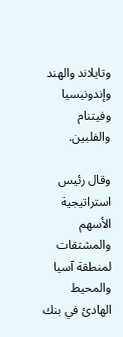وتايلاند والهند وإندونيسيا وفيتنام والفلبين.

وقال رئيس استراتيجية الأسهم والمشتقات لمنطقة آسيا والمحيط الهادئ في بنك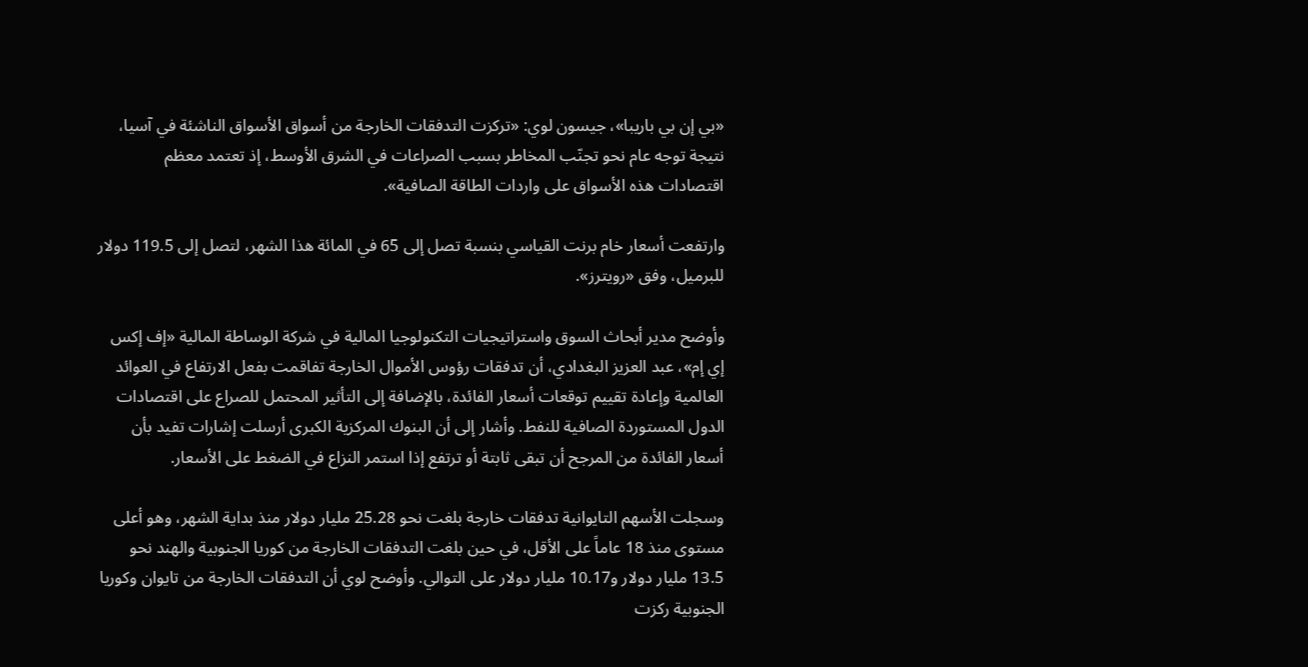«بي إن بي باريبا»، جيسون لوي: «تركزت التدفقات الخارجة من أسواق الأسواق الناشئة في آسيا، نتيجة توجه عام نحو تجنّب المخاطر بسبب الصراعات في الشرق الأوسط، إذ تعتمد معظم اقتصادات هذه الأسواق على واردات الطاقة الصافية».

وارتفعت أسعار خام برنت القياسي بنسبة تصل إلى 65 في المائة هذا الشهر، لتصل إلى 119.5 دولار للبرميل، وفق «رويترز».

وأوضح مدير أبحاث السوق واستراتيجيات التكنولوجيا المالية في شركة الوساطة المالية «إف إكس إي إم»، عبد العزيز البغدادي، أن تدفقات رؤوس الأموال الخارجة تفاقمت بفعل الارتفاع في العوائد العالمية وإعادة تقييم توقعات أسعار الفائدة، بالإضافة إلى التأثير المحتمل للصراع على اقتصادات الدول المستوردة الصافية للنفط. وأشار إلى أن البنوك المركزية الكبرى أرسلت إشارات تفيد بأن أسعار الفائدة من المرجح أن تبقى ثابتة أو ترتفع إذا استمر النزاع في الضغط على الأسعار.

وسجلت الأسهم التايوانية تدفقات خارجة بلغت نحو 25.28 مليار دولار منذ بداية الشهر، وهو أعلى مستوى منذ 18 عاماً على الأقل، في حين بلغت التدفقات الخارجة من كوريا الجنوبية والهند نحو 13.5 مليار دولار و10.17 مليار دولار على التوالي. وأوضح لوي أن التدفقات الخارجة من تايوان وكوريا الجنوبية ركزت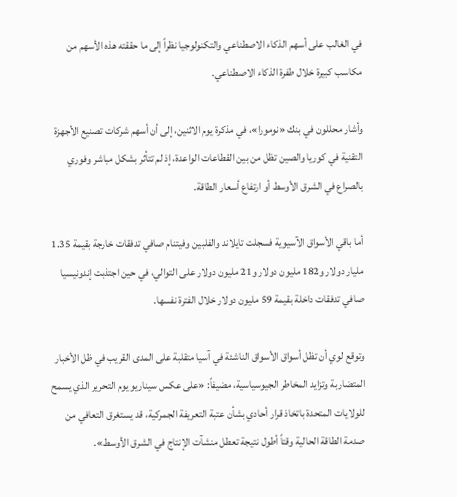في الغالب على أسهم الذكاء الاصطناعي والتكنولوجيا نظراً إلى ما حققته هذه الأسهم من مكاسب كبيرة خلال طفرة الذكاء الاصطناعي.

وأشار محللون في بنك «نومورا»، في مذكرة يوم الاثنين، إلى أن أسهم شركات تصنيع الأجهزة التقنية في كوريا والصين تظل من بين القطاعات الواعدة، إذ لم تتأثر بشكل مباشر وفوري بالصراع في الشرق الأوسط أو ارتفاع أسعار الطاقة.

أما باقي الأسواق الآسيوية فسجلت تايلاند والفلبين وفيتنام صافي تدفقات خارجة بقيمة 1.35 مليار دولار و182 مليون دولار و21 مليون دولار على التوالي، في حين اجتذبت إندونيسيا صافي تدفقات داخلة بقيمة 59 مليون دولار خلال الفترة نفسها.

وتوقع لوي أن تظل أسواق الأسواق الناشئة في آسيا متقلبة على المدى القريب في ظل الأخبار المتضاربة وتزايد المخاطر الجيوسياسية، مضيفاً: «على عكس سيناريو يوم التحرير الذي يسمح للولايات المتحدة باتخاذ قرار أحادي بشأن عتبة التعريفة الجمركية، قد يستغرق التعافي من صدمة الطاقة الحالية وقتاً أطول نتيجة تعطل منشآت الإنتاج في الشرق الأوسط».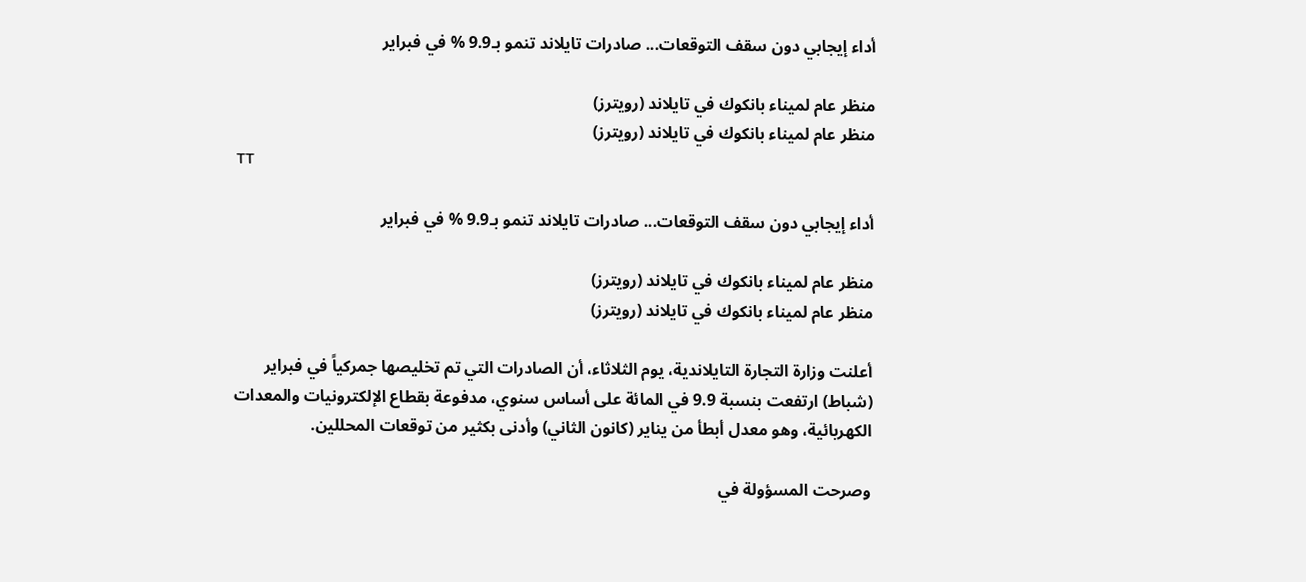أداء إيجابي دون سقف التوقعات... صادرات تايلاند تنمو بـ9.9 % في فبراير

منظر عام لميناء بانكوك في تايلاند (رويترز)
منظر عام لميناء بانكوك في تايلاند (رويترز)
TT

أداء إيجابي دون سقف التوقعات... صادرات تايلاند تنمو بـ9.9 % في فبراير

منظر عام لميناء بانكوك في تايلاند (رويترز)
منظر عام لميناء بانكوك في تايلاند (رويترز)

أعلنت وزارة التجارة التايلاندية، يوم الثلاثاء، أن الصادرات التي تم تخليصها جمركياً في فبراير (شباط) ارتفعت بنسبة 9.9 في المائة على أساس سنوي، مدفوعة بقطاع الإلكترونيات والمعدات الكهربائية، وهو معدل أبطأ من يناير (كانون الثاني) وأدنى بكثير من توقعات المحللين.

وصرحت المسؤولة في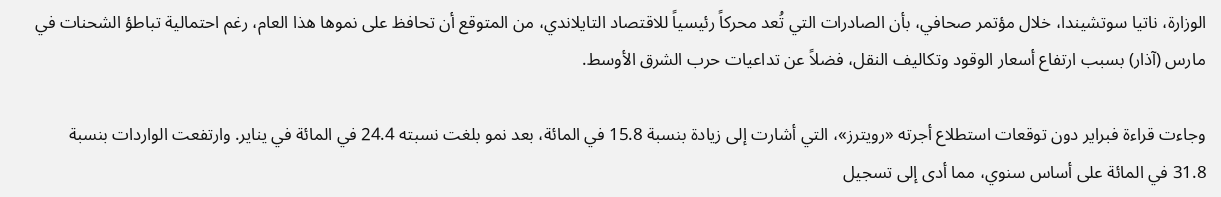الوزارة، ناتيا سوتشيندا، خلال مؤتمر صحافي، بأن الصادرات التي تُعد محركاً رئيسياً للاقتصاد التايلاندي، من المتوقع أن تحافظ على نموها هذا العام، رغم احتمالية تباطؤ الشحنات في مارس (آذار) بسبب ارتفاع أسعار الوقود وتكاليف النقل، فضلاً عن تداعيات حرب الشرق الأوسط.

وجاءت قراءة فبراير دون توقعات استطلاع أجرته «رويترز»، التي أشارت إلى زيادة بنسبة 15.8 في المائة، بعد نمو بلغت نسبته 24.4 في المائة في يناير. وارتفعت الواردات بنسبة 31.8 في المائة على أساس سنوي، مما أدى إلى تسجيل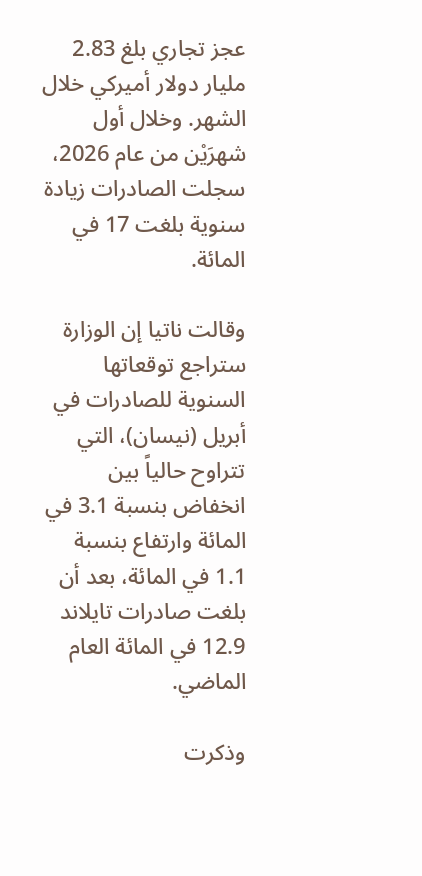عجز تجاري بلغ 2.83 مليار دولار أميركي خلال الشهر. وخلال أول شهرَيْن من عام 2026، سجلت الصادرات زيادة سنوية بلغت 17 في المائة.

وقالت ناتيا إن الوزارة ستراجع توقعاتها السنوية للصادرات في أبريل (نيسان)، التي تتراوح حالياً بين انخفاض بنسبة 3.1 في المائة وارتفاع بنسبة 1.1 في المائة، بعد أن بلغت صادرات تايلاند 12.9 في المائة العام الماضي.

وذكرت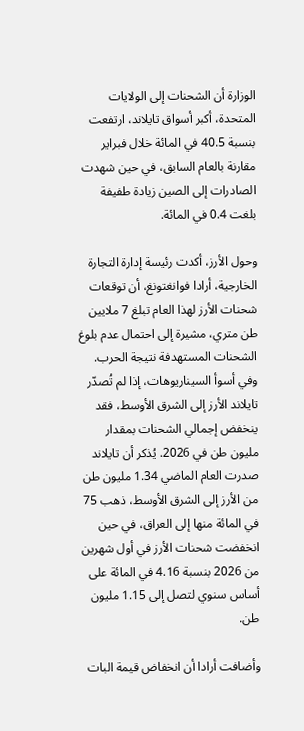الوزارة أن الشحنات إلى الولايات المتحدة، أكبر أسواق تايلاند، ارتفعت بنسبة 40.5 في المائة خلال فبراير مقارنة بالعام السابق، في حين شهدت الصادرات إلى الصين زيادة طفيفة بلغت 0.4 في المائة.

وحول الأرز، أكدت رئيسة إدارة التجارة الخارجية، أرادا فوانغتونغ، أن توقعات شحنات الأرز لهذا العام تبلغ 7 ملايين طن متري، مشيرة إلى احتمال عدم بلوغ الشحنات المستهدفة نتيجة الحرب. وفي أسوأ السيناريوهات، إذا لم تُصدّر تايلاند الأرز إلى الشرق الأوسط، فقد ينخفض إجمالي الشحنات بمقدار مليون طن في 2026. يُذكر أن تايلاند صدرت العام الماضي 1.34 مليون طن من الأرز إلى الشرق الأوسط، ذهب 75 في المائة منها إلى العراق، في حين انخفضت شحنات الأرز في أول شهرين من 2026 بنسبة 4.16 في المائة على أساس سنوي لتصل إلى 1.15 مليون طن.

وأضافت أرادا أن انخفاض قيمة البات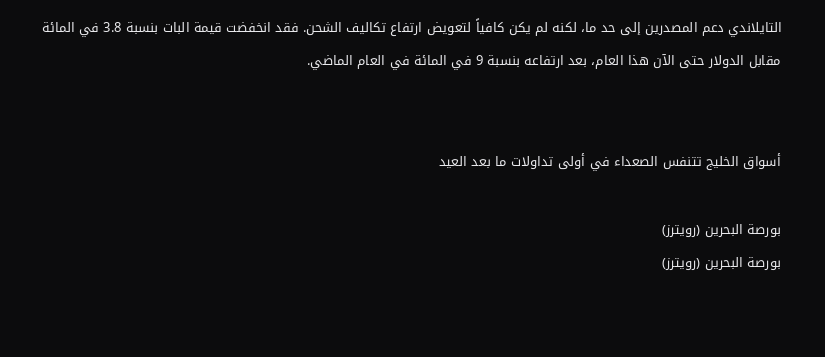التايلاندي دعم المصدرين إلى حد ما، لكنه لم يكن كافياً لتعويض ارتفاع تكاليف الشحن. فقد انخفضت قيمة البات بنسبة 3.8 في المائة مقابل الدولار حتى الآن هذا العام، بعد ارتفاعه بنسبة 9 في المائة في العام الماضي.


أسواق الخليج تتنفس الصعداء في أولى تداولات ما بعد العيد

بورصة البحرين (رويترز)
بورصة البحرين (رويترز)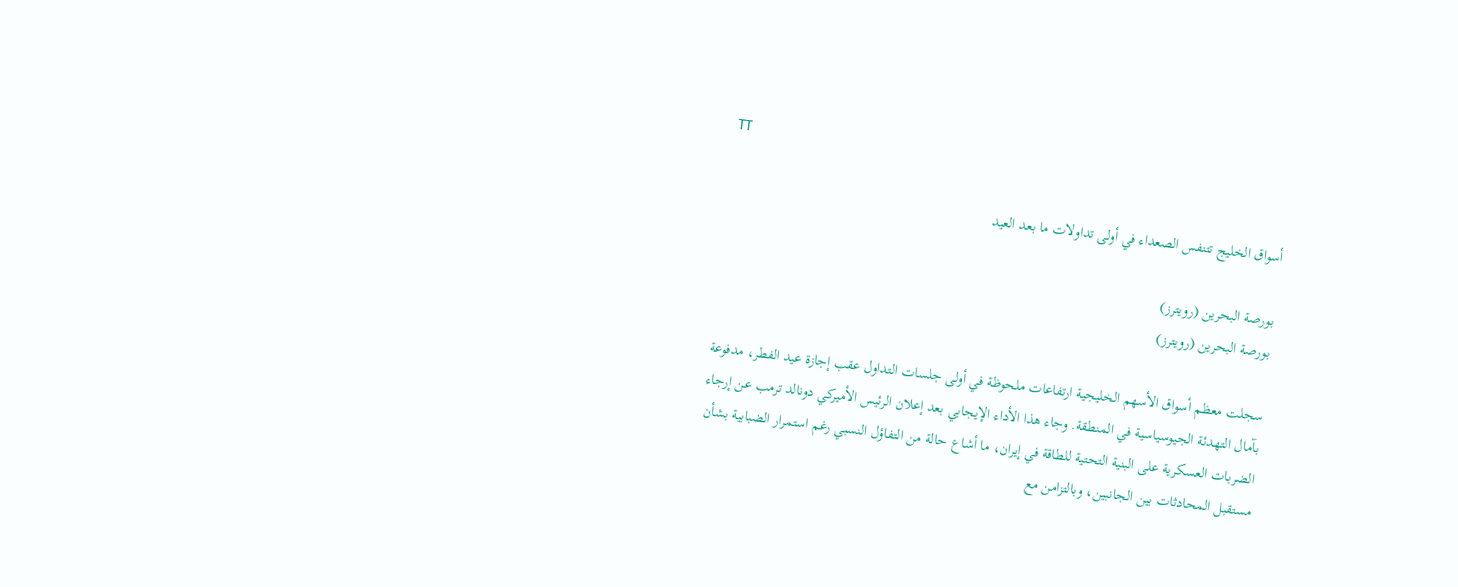TT

أسواق الخليج تتنفس الصعداء في أولى تداولات ما بعد العيد

بورصة البحرين (رويترز)
بورصة البحرين (رويترز)

سجلت معظم أسواق الأسهم الخليجية ارتفاعات ملحوظة في أولى جلسات التداول عقب إجازة عيد الفطر، مدفوعة بآمال التهدئة الجيوسياسية في المنطقة. وجاء هذا الأداء الإيجابي بعد إعلان الرئيس الأميركي دونالد ترمب عن إرجاء الضربات العسكرية على البنية التحتية للطاقة في إيران، ما أشاع حالة من التفاؤل النسبي رغم استمرار الضبابية بشأن مستقبل المحادثات بين الجانبين، وبالتزامن مع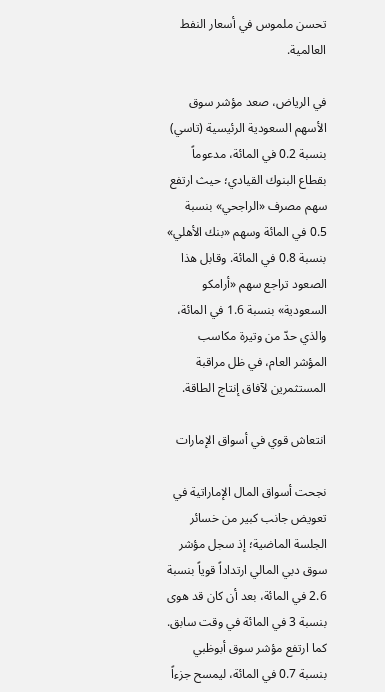تحسن ملموس في أسعار النفط العالمية.

في الرياض، صعد مؤشر سوق الأسهم السعودية الرئيسية (تاسي) بنسبة 0.2 في المائة، مدعوماً بقطاع البنوك القيادي؛ حيث ارتفع سهم مصرف «الراجحي» بنسبة 0.5 في المائة وسهم «بنك الأهلي» بنسبة 0.8 في المائة. وقابل هذا الصعود تراجع سهم «أرامكو السعودية» بنسبة 1.6 في المائة، والذي حدّ من وتيرة مكاسب المؤشر العام، في ظل مراقبة المستثمرين لآفاق إنتاج الطاقة.

انتعاش قوي في أسواق الإمارات

نجحت أسواق المال الإماراتية في تعويض جانب كبير من خسائر الجلسة الماضية؛ إذ سجل مؤشر سوق دبي المالي ارتداداً قوياً بنسبة 2.6 في المائة، بعد أن كان قد هوى بنسبة 3 في المائة في وقت سابق. كما ارتفع مؤشر سوق أبوظبي بنسبة 0.7 في المائة، ليمسح جزءاً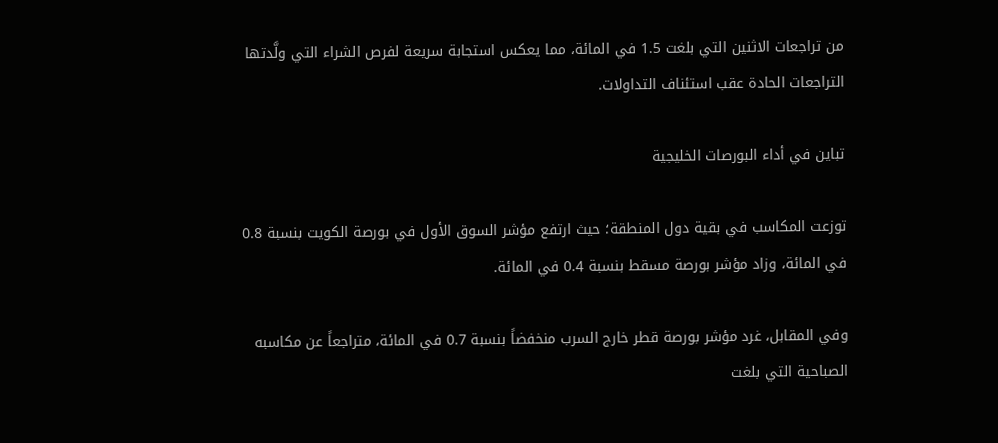من تراجعات الاثنين التي بلغت 1.5 في المائة، مما يعكس استجابة سريعة لفرص الشراء التي ولَّدتها التراجعات الحادة عقب استئناف التداولات.

تباين في أداء البورصات الخليجية

توزعت المكاسب في بقية دول المنطقة؛ حيث ارتفع مؤشر السوق الأول في بورصة الكويت بنسبة 0.8 في المائة، وزاد مؤشر بورصة مسقط بنسبة 0.4 في المائة.

وفي المقابل، غرد مؤشر بورصة قطر خارج السرب منخفضاً بنسبة 0.7 في المائة، متراجعاً عن مكاسبه الصباحية التي بلغت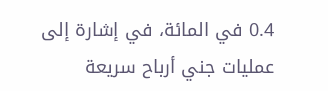0.4 في المائة، في إشارة إلى عمليات جني أرباح سريعة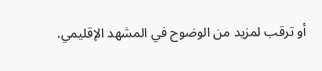أو ترقب لمزيد من الوضوح في المشهد الإقليمي.